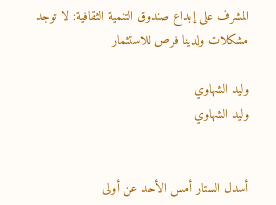المشرف على إبداع صندوق التنمية الثقافية: لا توجد مشكلات ولدينا فرص للاستثمار

وليد الشهاوي
وليد الشهاوي


أسدل الستار أمس الأحد عن أولى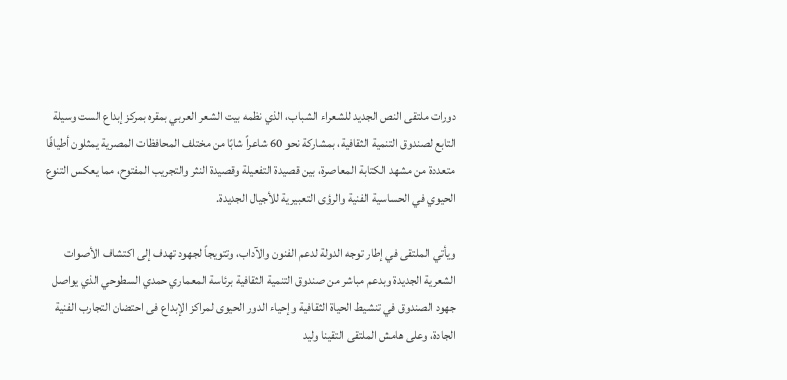دورات ملتقى النص الجديد للشعراء الشباب، الذي نظمه بيت الشعر العربي بمقره بمركز إبداع الست وسيلة التابع لصندوق التنمية الثقافية، بمشاركة نحو 60 شاعراً شابًا من مختلف المحافظات المصرية يمثلون أطيافًا متعددة من مشهد الكتابة المعاصرة، بين قصيدة التفعيلة وقصيدة النثر والتجريب المفتوح، مما يعكس التنوع الحيوي في الحساسية الفنية والرؤى التعبيرية للأجيال الجديدة.

ويأتي الملتقى في إطار توجه الدولة لدعم الفنون والآداب، وتتويجاً لجهود تهدف إلى اكتشاف الأصوات الشعرية الجديدة وبدعم مباشر من صندوق التنمية الثقافية برئاسة المعماري حمدي السطوحي الذي يواصل جهود الصندوق في تنشيط الحياة الثقافية وإحياء الدور الحيوى لمراكز الإبداع فى احتضان التجارب الفنية الجادة، وعلى هامش الملتقى التقينا وليد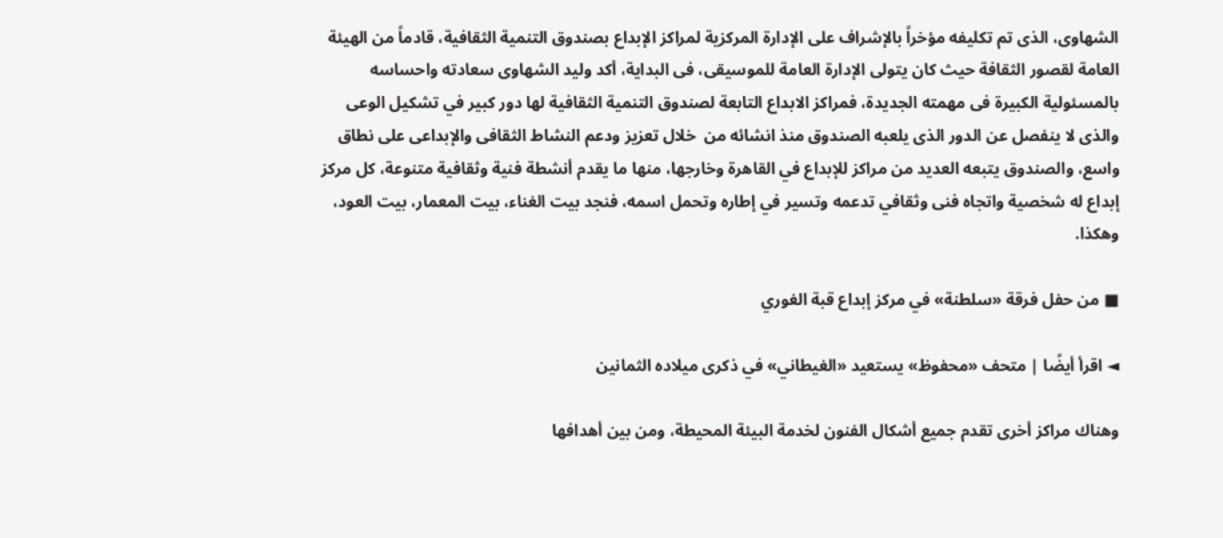الشهاوى، الذى تم تكليفه مؤخراً بالإشراف على الإدارة المركزية لمراكز الإبداع بصندوق التنمية الثقافية، قادماً من الهيئة العامة لقصور الثقافة حيث كان يتولى الإدارة العامة للموسيقى، فى البداية، أكد وليد الشهاوى سعادته واحساسه بالمسئولية الكبيرة فى مهمته الجديدة، فمراكز الابداع التابعة لصندوق التنمية الثقافية لها دور كبير في تشكيل الوعى والذى لا ينفصل عن الدور الذى يلعبه الصندوق منذ انشائه من  خلال تعزيز ودعم النشاط الثقافى والإبداعى على نطاق واسع، والصندوق يتبعه العديد من مراكز للإبداع في القاهرة وخارجها، منها ما يقدم أنشطة فنية وثقافية متنوعة، كل مركز إبداع له شخصية واتجاه فنى وثقافي تدعمه وتسير في إطاره وتحمل اسمه، فنجد بيت الغناء، بيت المعمار، بيت العود، وهكذا.

■ من حفل فرقة «سلطنة» في مركز إبداع قبة الغوري

◄ اقرأ أيضًا | متحف «محفوظ» يستعيد «الغيطاني» في ذكرى ميلاده الثمانين

وهناك مراكز أخرى تقدم جميع أشكال الفنون لخدمة البيئة المحيطة، ومن بين أهدافها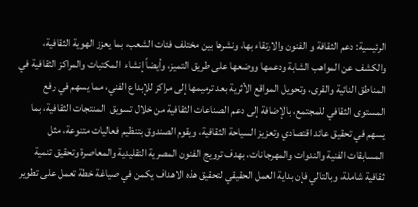الرئيسية: دعم الثقافة و الفنون والارتقاء بها، ونشرها بين مختلف فئات الشعب، بما يعزز الهوية الثقافية، والكشف عن المواهب الشابة ودعمها ووضعها على طريق التميز، وأيضاً إنشاء  المكتبات والمراكز الثقافية في المناطق النائية والقرى، وتحويل المواقع الأثرية بعد ترميمها إلى مراكز للإبداع الفني، مما يسهم في رفع المستوى الثقافي للمجتمع، بالإضافة إلى دعم الصناعات الثقافية من خلال تسويق  المنتجات الثقافية، بما يسهم في تحقيق عائد اقتصادي وتعزيز السياحة الثقافية، ويقوم الصندوق بتنظيم فعاليات متنوعة، مثل المسابقات الفنية والندوات والمهرجانات، بهدف ترويج الفنون المصرية التقليدية والمعاصرة وتحقيق تنمية ثقافية شاملة، وبالتالي فإن بداية العمل الحقيقي لتحقيق هذه الاهداف يكمن في صياغة خطة تعمل على تطوير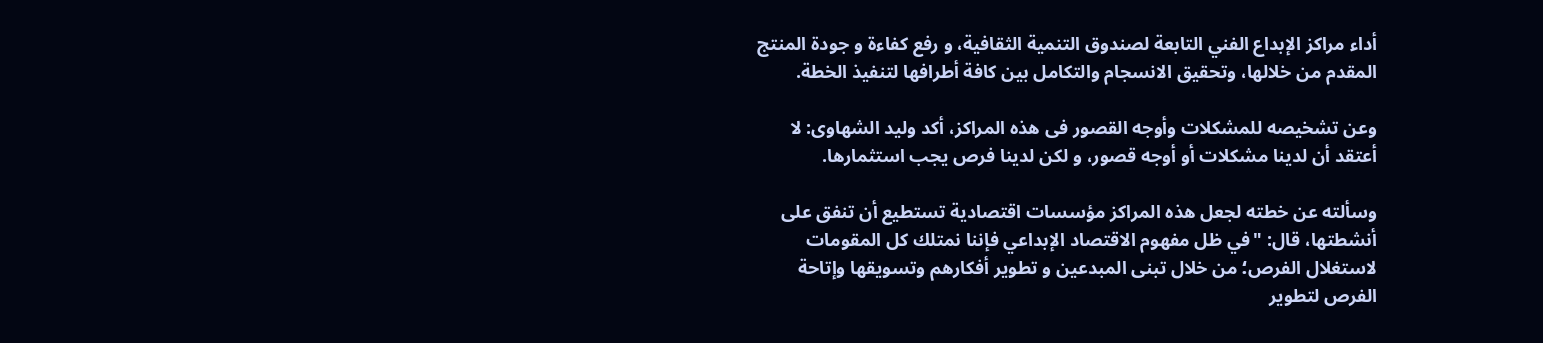أداء مراكز الإبداع الفني التابعة لصندوق التنمية الثقافية، و رفع كفاءة و جودة المنتج المقدم من خلالها، وتحقيق الانسجام والتكامل بين كافة أطرافها لتنفيذ الخطة.

وعن تشخيصه للمشكلات وأوجه القصور فى هذه المراكز، أكد وليد الشهاوى: لا أعتقد أن لدينا مشكلات أو أوجه قصور، و لكن لدينا فرص يجب استثمارها.

وسألته عن خطته لجعل هذه المراكز مؤسسات اقتصادية تستطيع أن تنفق على أنشطتها، قال: "في ظل مفهوم الاقتصاد الإبداعي فإننا نمتلك كل المقومات لاستغلال الفرص؛ من خلال تبنى المبدعين و تطوير أفكارهم وتسويقها وإتاحة الفرص لتطوير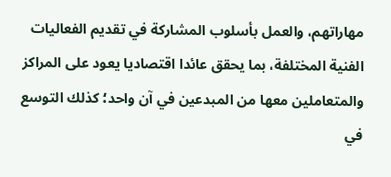مهاراتهم، والعمل بأسلوب المشاركة في تقديم الفعاليات الفنية المختلفة، بما يحقق عائدا اقتصاديا يعود على المراكز والمتعاملين معها من المبدعين في آن واحد؛ كذلك التوسع في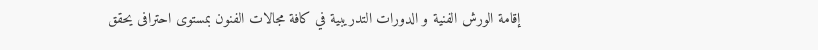إقامة الورش الفنية و الدورات التدريبية في كافة مجالات الفنون بمستوى احترافى يحقق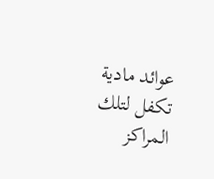عوائد مادية تكفل لتلك المراكز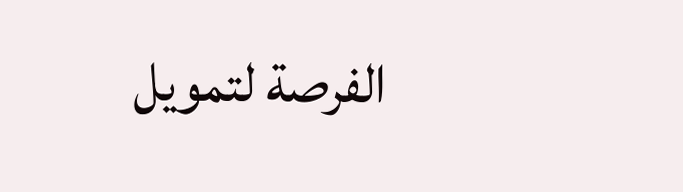الفرصة لتمويل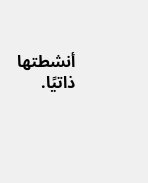أنشطتها ذاتيًا.